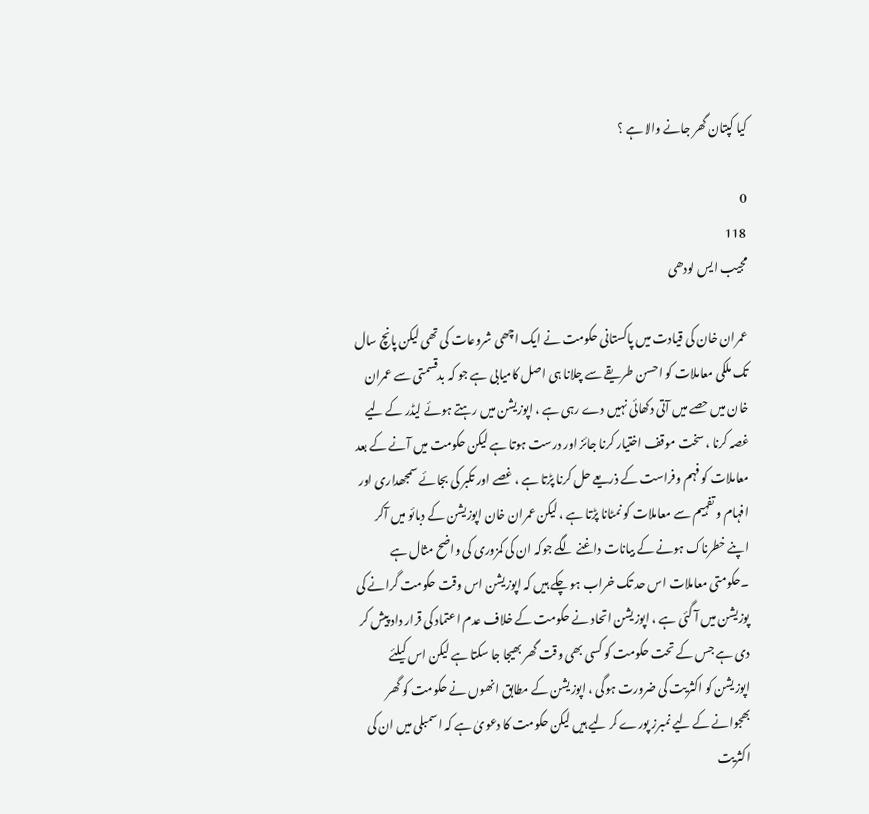کیا کپتان گھر جانے والا ہے ؟

0
118
مجیب ایس لودھی

عمران خان کی قیادت میں پاکستانی حکومت نے ایک اچھی شروعات کی تھی لیکن پانچ سال تک ملکی معاملات کو احسن طریقے سے چلانا ہی اصل کامیابی ہے جو کہ بدقسمتی سے عمران خان میں حصے میں آتی دکھائی نہیں دے رہی ہے ، اپوزیشن میں رہتے ہوئے لیڈر کے لیے غصہ کرنا ، سخت موقف اختیار کرنا جائز اور درست ہوتا ہے لیکن حکومت میں آنے کے بعد معاملات کو فہم وفراست کے ذریعے حل کرنا پڑتا ہے ، غصے اور تکبر کی بجائے سمجھداری اور افہام و تفہیم سے معاملات کو نمٹانا پڑتا ہے ، لیکن عمران خان اپوزیشن کے دبائو میں آکر اپنے خطرناک ہونے کے بیانات داغنے لگے جوکہ ان کی کمزوری کی واضح مثال ہے ۔حکومتی معاملات اس حد تک خراب ہو چکے ہیں کہ اپوزیشن اس وقت حکومت گرانے کی پوزیشن میں آ گئی ہے ، اپوزیشن اتحاد نے حکومت کے خلاف عدم اعتماد کی قرار داد پیش کر دی ہے جس کے تحت حکومت کو کسی بھی وقت گھر بھیجا جا سکتا ہے لیکن اس کیلئے اپوزیشن کو اکثریت کی ضرورت ہوگی ، اپوزیشن کے مطابق انھوں نے حکومت کو گھر بھجوانے کے لیے نمبرز پورے کر لیے ہیں لیکن حکومت کا دعویٰ ہے کہ اسمبلی میں ان کی اکثریت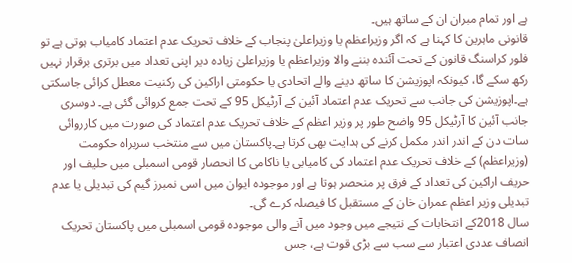ہے اور تمام مبران ان کے ساتھ ہیں۔
قانونی ماہرین کا کہنا ہے کہ اگر وزیراعظم یا وزیراعلیٰ پنجاب کے خلاف تحریک عدم اعتماد کامیاب ہوتی ہے تو فلور کراسنگ قانون کے تحت آئندہ بننے والا وزیراعظم یا وزیراعلیٰ زیادہ دیر اپنی تعداد میں برتری برقرار نہیں رکھ سکے گا، کیونکہ اپوزیشن کا ساتھ دینے والے اتحادی یا حکومتی اراکین کی رکنیت معطل کرائی جاسکتی ہے۔اپوزیشن کی جانب سے تحریک عدم اعتماد آئین کے آرٹیکل 95 کے تحت جمع کروائی گئی ہے۔ دوسری جانب آئین کا آرٹیکل 95 واضح طور پر وزیر اعظم کے خلاف تحریک عدم اعتماد کی صورت میں کارروائی سات دن کے اندر اندر مکمل کرنے کی ہدایت بھی کرتا ہے۔پاکستان میں سے منتخب سربراہ حکومت (وزیراعظم) کے خلاف تحریک عدم اعتماد کی کامیابی یا ناکامی کا انحصار قومی اسمبلی میں حلیف اور حریف اراکین کی تعداد کے فرق پر منحصر ہوتا ہے اور موجودہ ایوان میں اسی نمبرز گیم کی تبدیلی یا عدم تبدیلی وزیر اعظم عمران خان کے مستقبل کا فیصلہ کرے گی۔
سال 2018کے انتخابات کے نتیجے میں وجود میں آنے والی موجودہ قومی اسمبلی میں پاکستان تحریک انصاف عددی اعتبار سے سب سے بڑی قوت ہے، جس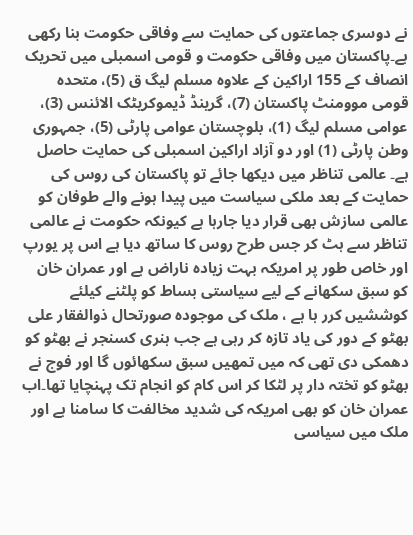نے دوسری جماعتوں کی حمایت سے وفاقی حکومت بنا رکھی ہے۔پاکستان میں وفاقی حکومت و قومی اسمبلی میں تحریک انصاف کے 155 اراکین کے علاوہ مسلم لیگ ق (5)، متحدہ قومی موومنٹ پاکستان (7)، گرینڈ ڈیموکریٹک الائنس (3)، عوامی مسلم لیگ (1)، بلوچستان عوامی پارٹی (5)، جمہوری وطن پارٹی (1) اور دو آزاد اراکین اسمبلی کی حمایت حاصل ہے۔ عالمی تناظر میں دیکھا جائے تو پاکستان کی روس کی حمایت کے بعد ملکی سیاست میں پیدا ہونے والے طوفان کو عالمی سازش بھی قرار دیا جارہا ہے کیونکہ حکومت نے عالمی تناظر سے ہٹ کر جس طرح روس کا ساتھ دیا ہے اس پر یورپ اور خاص طور پر امریکہ بہت زیادہ ناراض ہے اور عمران خان کو سبق سکھانے کے لیے سیاستی بساط کو پلٹنے کیلئے کوششیں کرر ہا ہے ، ملک کی موجودہ صورتحال ذوالفقار علی بھٹو کے دور کی یاد تازہ کر رہی ہے جب ہنری کسنجر نے بھٹو کو دھمکی دی تھی کہ میں تمھیں سبق سکھائوں گا اور فوج نے بھٹو کو تختہ دار پر لٹکا کر اس کام کو انجام تک پہنچایا تھا۔اب عمران خان کو بھی امریکہ کی شدید مخالفت کا سامنا ہے اور ملک میں سیاسی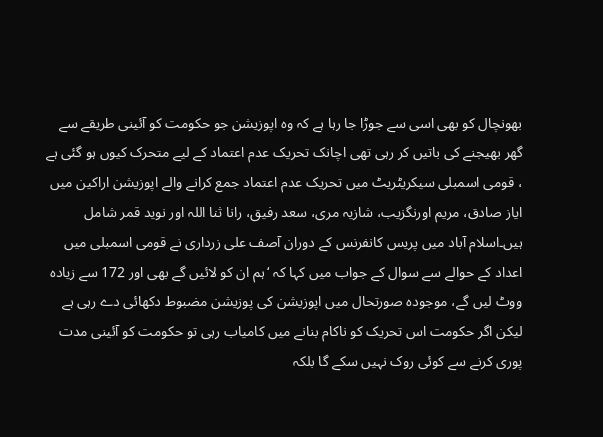بھونچال کو بھی اسی سے جوڑا جا رہا ہے کہ وہ اپوزیشن جو حکومت کو آئینی طریقے سے گھر بھیجنے کی باتیں کر رہی تھی اچانک تحریک عدم اعتماد کے لیے متحرک کیوں ہو گئی ہے ، قومی اسمبلی سیکریٹریٹ میں تحریک عدم اعتماد جمع کرانے والے اپوزیشن اراکین میں ایاز صادق، مریم اورنگزیب، شازیہ مری، سعد رفیق، رانا ثنا اللہ اور نوید قمر شامل ہیں۔اسلام آباد میں پریس کانفرنس کے دوران آصف علی زرداری نے قومی اسمبلی میں اعداد کے حوالے سے سوال کے جواب میں کہا کہ ‘ہم ان کو لائیں گے بھی اور 172 سے زیادہ ووٹ لیں گے، موجودہ صورتحال میں اپوزیشن کی پوزیشن مضبوط دکھائی دے رہی ہے لیکن اگر حکومت اس تحریک کو ناکام بنانے میں کامیاب رہی تو حکومت کو آئینی مدت پوری کرنے سے کوئی روک نہیں سکے گا بلکہ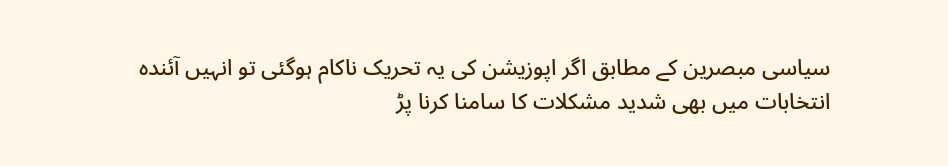سیاسی مبصرین کے مطابق اگر اپوزیشن کی یہ تحریک ناکام ہوگئی تو انہیں آئندہ انتخابات میں بھی شدید مشکلات کا سامنا کرنا پڑ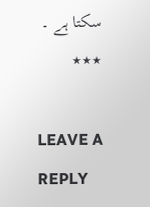سکتا ہے ۔
٭٭٭

LEAVE A REPLY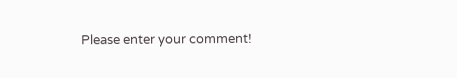Please enter your comment!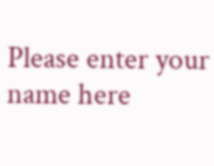Please enter your name here